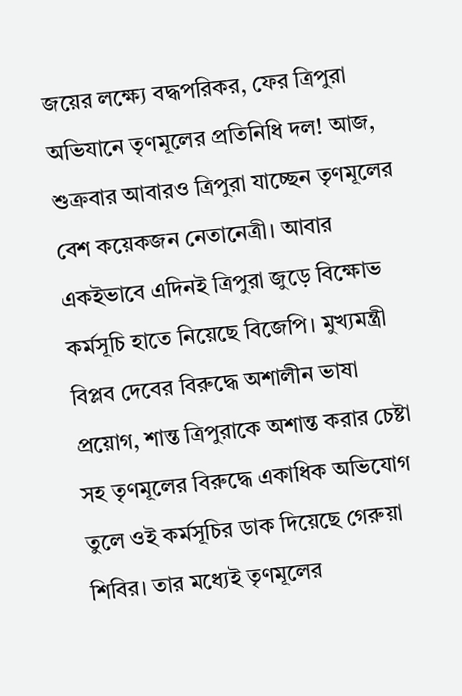জয়ের লক্ষ্যে বদ্ধপরিকর, ফের ত্রিপুরা অভিযানে তৃণমূলের প্রতিনিধি দল! আজ, শুক্রবার আবারও ত্রিপুরা যাচ্ছেন তৃণমূলের বেশ কয়েকজন নেতানেত্রী। আবার একইভাবে এদিনই ত্রিপুরা জুড়ে বিক্ষোভ কর্মসূচি হাতে নিয়েছে বিজেপি। মুখ্যমন্ত্রী বিপ্লব দেবের বিরুদ্ধে অশালীন ভাষা প্রয়োগ, শান্ত ত্রিপুরাকে অশান্ত করার চেষ্টা সহ তৃণমূলের বিরুদ্ধে একাধিক অভিযোগ তুলে ওই কর্মসূচির ডাক দিয়েছে গেরুয়া শিবির। তার মধ্যেই তৃণমূলের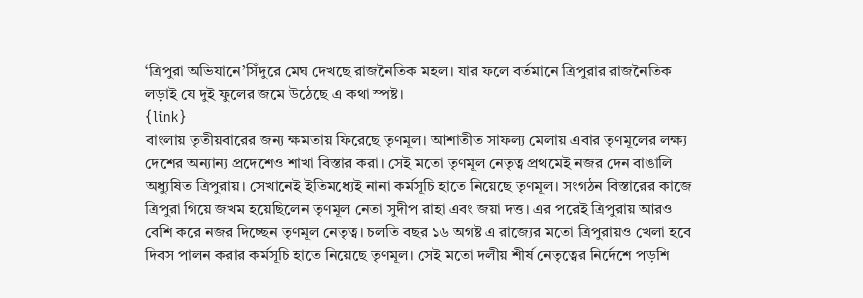‘ত্রিপুরা অভিযানে’সিঁদুরে মেঘ দেখছে রাজনৈতিক মহল। যার ফলে বর্তমানে ত্রিপুরার রাজনৈতিক লড়াই যে দুই ফুলের জমে উঠেছে এ কথা স্পষ্ট।
{link}
বাংলায় তৃতীয়বারের জন্য ক্ষমতায় ফিরেছে তৃণমূল। আশাতীত সাফল্য মেলায় এবার তৃণমূলের লক্ষ্য দেশের অন্যান্য প্রদেশেও শাখা বিস্তার করা। সেই মতো তৃণমূল নেতৃত্ব প্রথমেই নজর দেন বাঙালি অধ্যুষিত ত্রিপুরায়। সেখানেই ইতিমধ্যেই নানা কর্মসূচি হাতে নিয়েছে তৃণমূল। সংগঠন বিস্তারের কাজে ত্রিপুরা গিয়ে জখম হয়েছিলেন তৃণমূল নেতা সুদীপ রাহা এবং জয়া দত্ত। এর পরেই ত্রিপুরায় আরও বেশি করে নজর দিচ্ছেন তৃণমূল নেতৃত্ব। চলতি বছর ১৬ অগষ্ট এ রাজ্যের মতো ত্রিপুরায়ও খেলা হবে দিবস পালন করার কর্মসূচি হাতে নিয়েছে তৃণমূল। সেই মতো দলীয় শীর্ষ নেতৃত্বের নির্দেশে পড়শি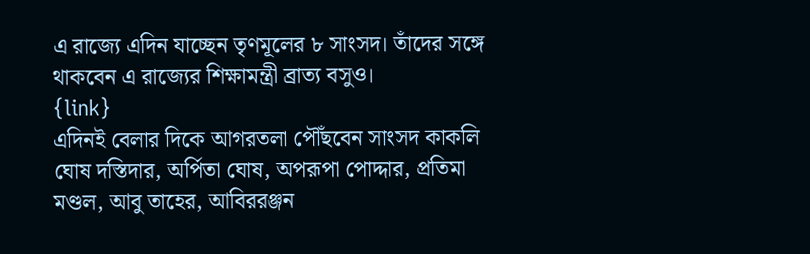এ রাজ্যে এদিন যাচ্ছেন তৃণমূলের ৮ সাংসদ। তাঁদের সঙ্গে থাকবেন এ রাজ্যের শিক্ষামন্ত্রী ব্রাত্য বসুও।
{link}
এদিনই বেলার দিকে আগরতলা পৌঁছবেন সাংসদ কাকলি ঘোষ দস্তিদার, অর্পিতা ঘোষ, অপরূপা পোদ্দার, প্রতিমা মণ্ডল, আবু তাহের, আবিররঞ্জন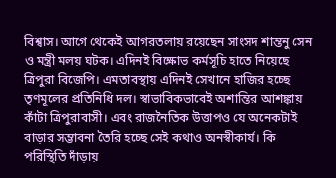বিশ্বাস। আগে থেকেই আগরতলায় রয়েছেন সাংসদ শান্তনু সেন ও মন্ত্রী মলয় ঘটক। এদিনই বিক্ষোভ কর্মসূচি হাতে নিয়েছে ত্রিপুরা বিজেপি। এমতাবস্থায় এদিনই সেখানে হাজির হচ্ছে তৃণমূলের প্রতিনিধি দল। স্বাভাবিকভাবেই অশান্তির আশঙ্কায় কাঁটা ত্রিপুরাবাসী। এবং রাজনৈতিক উত্তাপও যে অনেকটাই বাড়ার সম্ভাবনা তৈরি হচ্ছে সেই কথাও অনস্বীকার্য। কি পরিস্থিতি দাঁড়ায়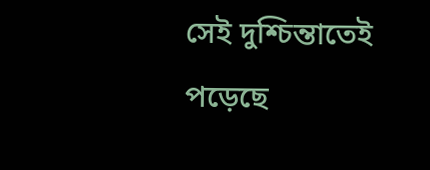সেই দুশ্চিন্তাতেই পড়েছে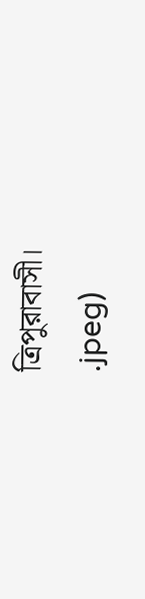ত্রিপুরাবাসী।
.jpeg)